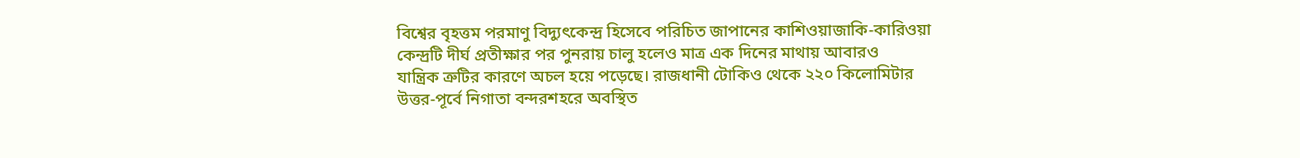বিশ্বের বৃহত্তম পরমাণু বিদ্যুৎকেন্দ্র হিসেবে পরিচিত জাপানের কাশিওয়াজাকি-কারিওয়া
কেন্দ্রটি দীর্ঘ প্রতীক্ষার পর পুনরায় চালু হলেও মাত্র এক দিনের মাথায় আবারও
যান্ত্রিক ত্রুটির কারণে অচল হয়ে পড়েছে। রাজধানী টোকিও থেকে ২২০ কিলোমিটার
উত্তর-পূর্বে নিগাতা বন্দরশহরে অবস্থিত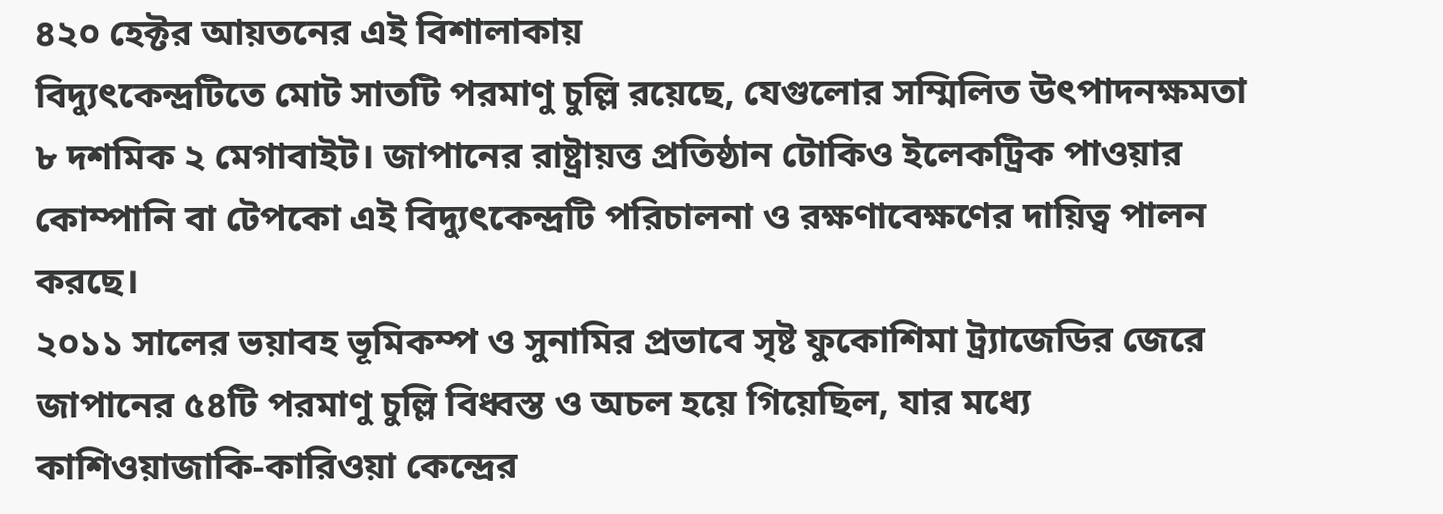৪২০ হেক্টর আয়তনের এই বিশালাকায়
বিদ্যুৎকেন্দ্রটিতে মোট সাতটি পরমাণু চুল্লি রয়েছে, যেগুলোর সম্মিলিত উৎপাদনক্ষমতা
৮ দশমিক ২ মেগাবাইট। জাপানের রাষ্ট্রায়ত্ত প্রতিষ্ঠান টোকিও ইলেকট্রিক পাওয়ার
কোম্পানি বা টেপকো এই বিদ্যুৎকেন্দ্রটি পরিচালনা ও রক্ষণাবেক্ষণের দায়িত্ব পালন
করছে।
২০১১ সালের ভয়াবহ ভূমিকম্প ও সুনামির প্রভাবে সৃষ্ট ফুকোশিমা ট্র্যাজেডির জেরে
জাপানের ৫৪টি পরমাণু চুল্লি বিধ্বস্ত ও অচল হয়ে গিয়েছিল, যার মধ্যে
কাশিওয়াজাকি-কারিওয়া কেন্দ্রের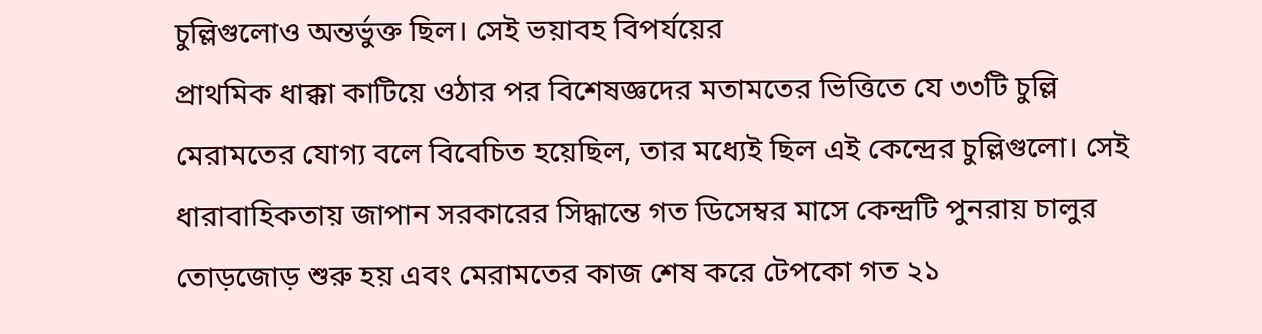চুল্লিগুলোও অন্তর্ভুক্ত ছিল। সেই ভয়াবহ বিপর্যয়ের
প্রাথমিক ধাক্কা কাটিয়ে ওঠার পর বিশেষজ্ঞদের মতামতের ভিত্তিতে যে ৩৩টি চুল্লি
মেরামতের যোগ্য বলে বিবেচিত হয়েছিল, তার মধ্যেই ছিল এই কেন্দ্রের চুল্লিগুলো। সেই
ধারাবাহিকতায় জাপান সরকারের সিদ্ধান্তে গত ডিসেম্বর মাসে কেন্দ্রটি পুনরায় চালুর
তোড়জোড় শুরু হয় এবং মেরামতের কাজ শেষ করে টেপকো গত ২১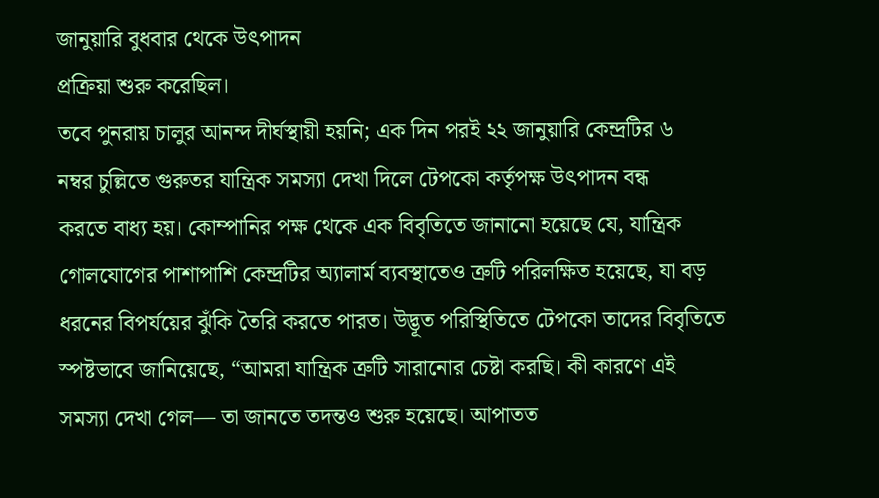জানুয়ারি বুধবার থেকে উৎপাদন
প্রক্রিয়া শুরু করেছিল।
তবে পুনরায় চালুর আনন্দ দীর্ঘস্থায়ী হয়নি; এক দিন পরই ২২ জানুয়ারি কেন্দ্রটির ৬
নম্বর চুল্লিতে গুরুতর যান্ত্রিক সমস্যা দেখা দিলে টেপকো কর্তৃপক্ষ উৎপাদন বন্ধ
করতে বাধ্য হয়। কোম্পানির পক্ষ থেকে এক বিবৃতিতে জানানো হয়েছে যে, যান্ত্রিক
গোলযোগের পাশাপাশি কেন্দ্রটির অ্যালার্ম ব্যবস্থাতেও ত্রুটি পরিলক্ষিত হয়েছে, যা বড়
ধরনের বিপর্যয়ের ঝুঁকি তৈরি করতে পারত। উদ্ভূত পরিস্থিতিতে টেপকো তাদের বিবৃতিতে
স্পষ্টভাবে জানিয়েছে, “আমরা যান্ত্রিক ত্রুটি সারানোর চেষ্টা করছি। কী কারণে এই
সমস্যা দেখা গেল— তা জানতে তদন্তও শুরু হয়েছে। আপাতত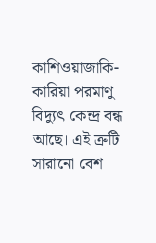কাশিওয়াজাকি-কারিয়া পরমাণু
বিদ্যুৎ কেন্দ্র বন্ধ আছে। এই ত্রুটি সারানো বেশ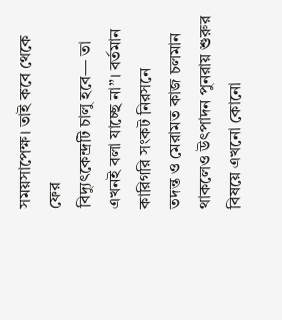সময়সাপেক্ষ। তাই কবে থেকে ফের
বিদ্যুৎকেন্দ্রটি চালু হবে— তা এখনই বলা যাচ্ছে না”। বর্তমান কারিগরি সংকট নিরসনে
তদন্ত ও মেরামত কাজ চলমান থাকলেও উৎপাদন পুনরায় শুরুর বিষয়ে এখনো কোনো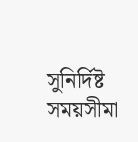সুনির্দিষ্ট
সময়সীমা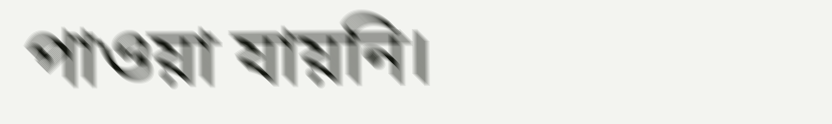পাওয়া যায়নি।